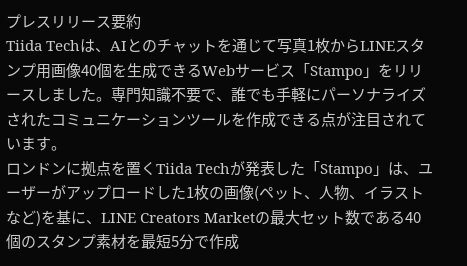プレスリリース要約
Tiida Techは、AIとのチャットを通じて写真1枚からLINEスタンプ用画像40個を生成できるWebサービス「Stampo」をリリースしました。専門知識不要で、誰でも手軽にパーソナライズされたコミュニケーションツールを作成できる点が注目されています。
ロンドンに拠点を置くTiida Techが発表した「Stampo」は、ユーザーがアップロードした1枚の画像(ペット、人物、イラストなど)を基に、LINE Creators Marketの最大セット数である40個のスタンプ素材を最短5分で作成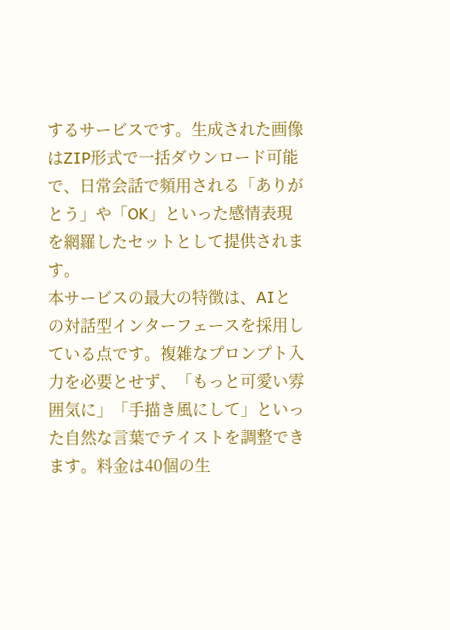するサービスです。生成された画像はZIP形式で一括ダウンロード可能で、日常会話で頻用される「ありがとう」や「OK」といった感情表現を網羅したセットとして提供されます。
本サービスの最大の特徴は、AIとの対話型インターフェースを採用している点です。複雑なプロンプト入力を必要とせず、「もっと可愛い雰囲気に」「手描き風にして」といった自然な言葉でテイストを調整できます。料金は40個の生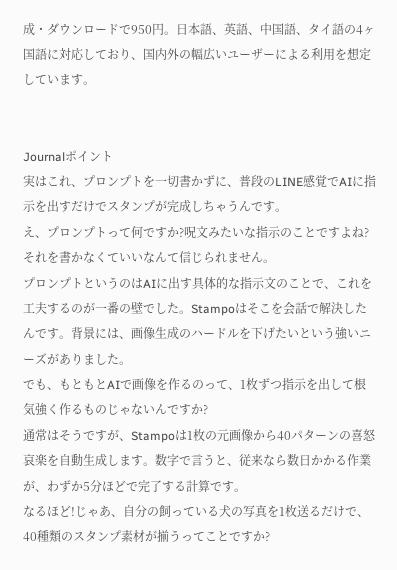成・ダウンロードで950円。日本語、英語、中国語、タイ語の4ヶ国語に対応しており、国内外の幅広いユーザーによる利用を想定しています。


Journalポイント
実はこれ、プロンプトを一切書かずに、普段のLINE感覚でAIに指示を出すだけでスタンプが完成しちゃうんです。
え、プロンプトって何ですか?呪文みたいな指示のことですよね?それを書かなくていいなんて信じられません。
プロンプトというのはAIに出す具体的な指示文のことで、これを工夫するのが一番の壁でした。Stampoはそこを会話で解決したんです。背景には、画像生成のハードルを下げたいという強いニーズがありました。
でも、もともとAIで画像を作るのって、1枚ずつ指示を出して根気強く作るものじゃないんですか?
通常はそうですが、Stampoは1枚の元画像から40パターンの喜怒哀楽を自動生成します。数字で言うと、従来なら数日かかる作業が、わずか5分ほどで完了する計算です。
なるほど!じゃあ、自分の飼っている犬の写真を1枚送るだけで、40種類のスタンプ素材が揃うってことですか?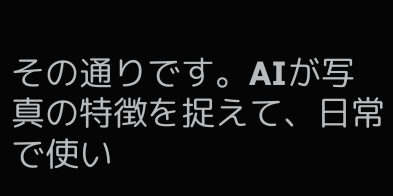その通りです。AIが写真の特徴を捉えて、日常で使い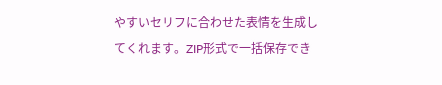やすいセリフに合わせた表情を生成してくれます。ZIP形式で一括保存でき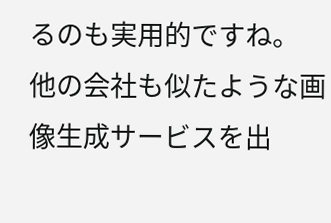るのも実用的ですね。
他の会社も似たような画像生成サービスを出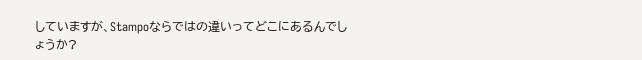していますが、Stampoならではの違いってどこにあるんでしょうか?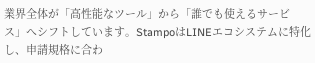業界全体が「高性能なツール」から「誰でも使えるサービス」へシフトしています。StampoはLINEエコシステムに特化し、申請規格に合わ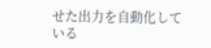せた出力を自動化している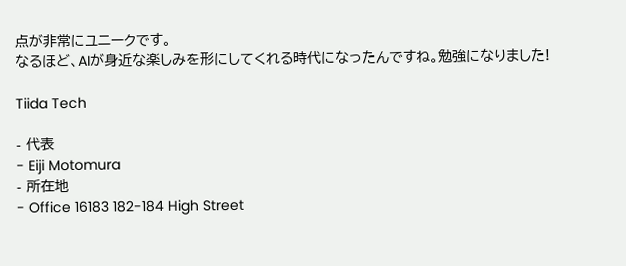点が非常にユニークです。
なるほど、AIが身近な楽しみを形にしてくれる時代になったんですね。勉強になりました!

Tiida Tech

- 代表
- Eiji Motomura
- 所在地
- Office 16183 182-184 High Street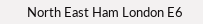North East Ham London E6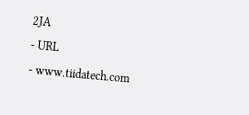2JA
- URL
- www.tiidatech.com